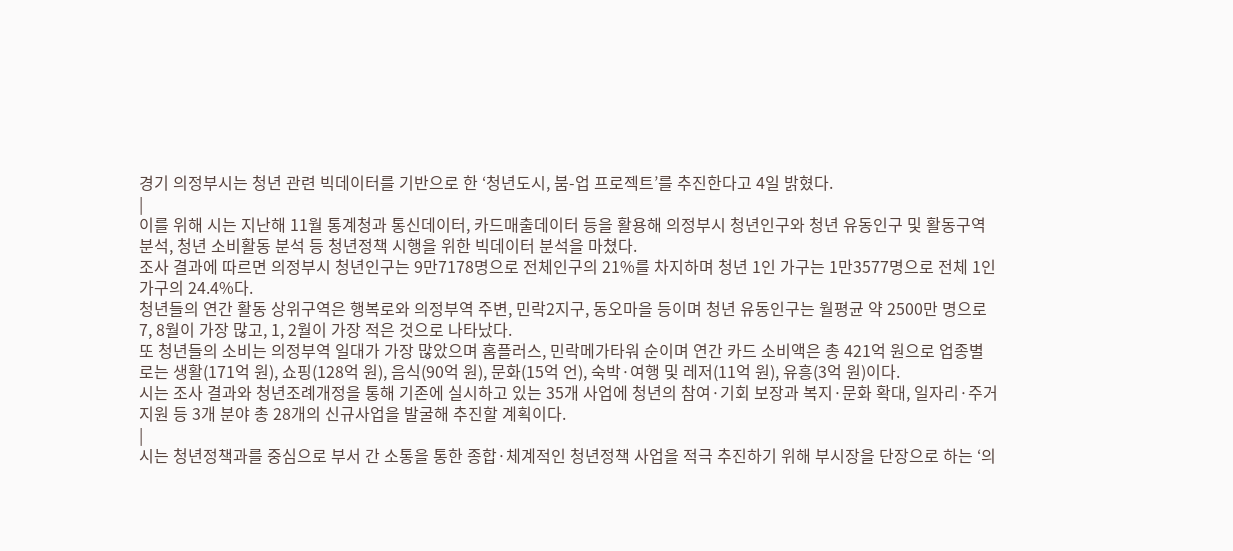경기 의정부시는 청년 관련 빅데이터를 기반으로 한 ‘청년도시, 붐-업 프로젝트’를 추진한다고 4일 밝혔다.
|
이를 위해 시는 지난해 11월 통계청과 통신데이터, 카드매출데이터 등을 활용해 의정부시 청년인구와 청년 유동인구 및 활동구역 분석, 청년 소비활동 분석 등 청년정책 시행을 위한 빅데이터 분석을 마쳤다.
조사 결과에 따르면 의정부시 청년인구는 9만7178명으로 전체인구의 21%를 차지하며 청년 1인 가구는 1만3577명으로 전체 1인 가구의 24.4%다.
청년들의 연간 활동 상위구역은 행복로와 의정부역 주변, 민락2지구, 동오마을 등이며 청년 유동인구는 월평균 약 2500만 명으로 7, 8월이 가장 많고, 1, 2월이 가장 적은 것으로 나타났다.
또 청년들의 소비는 의정부역 일대가 가장 많았으며 홈플러스, 민락메가타워 순이며 연간 카드 소비액은 총 421억 원으로 업종별로는 생활(171억 원), 쇼핑(128억 원), 음식(90억 원), 문화(15억 언), 숙박·여행 및 레저(11억 원), 유흥(3억 원)이다.
시는 조사 결과와 청년조례개정을 통해 기존에 실시하고 있는 35개 사업에 청년의 참여·기회 보장과 복지·문화 확대, 일자리·주거 지원 등 3개 분야 총 28개의 신규사업을 발굴해 추진할 계획이다.
|
시는 청년정책과를 중심으로 부서 간 소통을 통한 종합·체계적인 청년정책 사업을 적극 추진하기 위해 부시장을 단장으로 하는 ‘의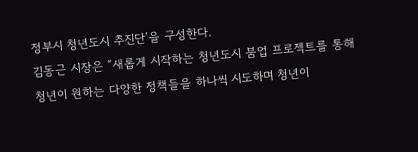정부시 청년도시 추진단’을 구성한다.
김동근 시장은 “새롭게 시작하는 청년도시 붐업 프로젝트를 통해 청년이 원하는 다양한 정책들을 하나씩 시도하며 청년이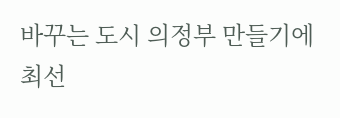바꾸는 도시 의정부 만들기에 최선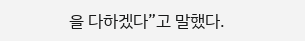을 다하겠다”고 말했다.